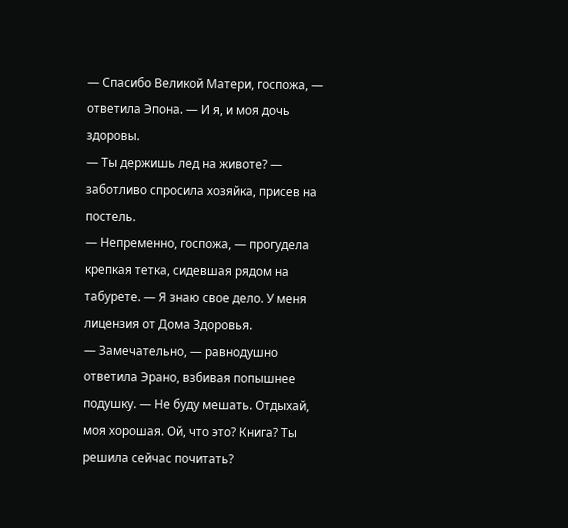— Спасибо Великой Матери, госпожа, — ответила Эпона. — И я, и моя дочь здоровы.
— Ты держишь лед на животе? — заботливо спросила хозяйка, присев на постель.
— Непременно, госпожа, — прогудела крепкая тетка, сидевшая рядом на табурете. — Я знаю свое дело. У меня лицензия от Дома Здоровья.
— Замечательно, — равнодушно ответила Эрано, взбивая попышнее подушку. — Не буду мешать. Отдыхай, моя хорошая. Ой, что это? Книга? Ты решила сейчас почитать?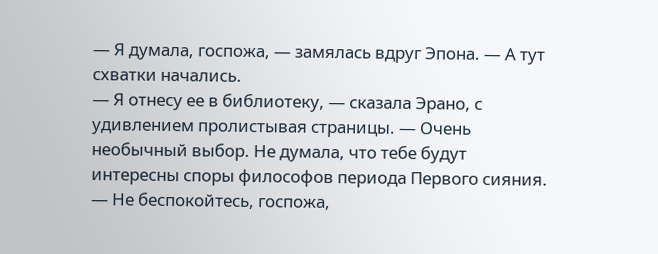— Я думала, госпожа, — замялась вдруг Эпона. — А тут схватки начались.
— Я отнесу ее в библиотеку, — сказала Эрано, с удивлением пролистывая страницы. — Очень необычный выбор. Не думала, что тебе будут интересны споры философов периода Первого сияния.
— Не беспокойтесь, госпожа,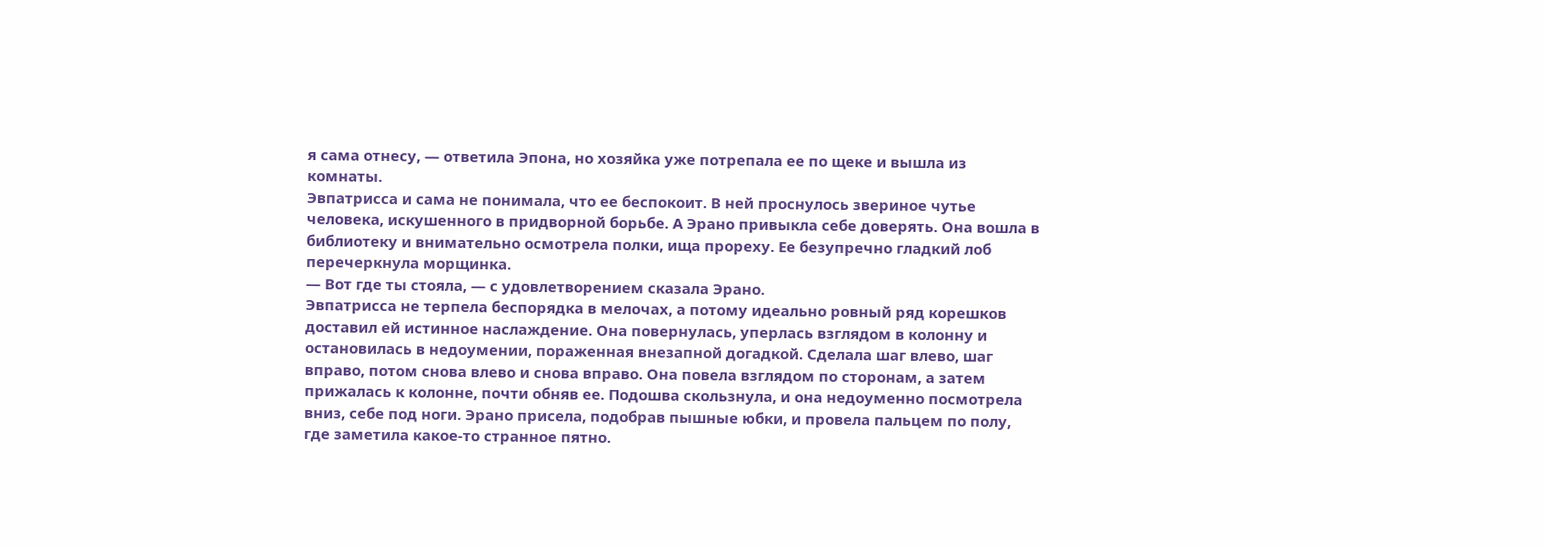я сама отнесу, — ответила Эпона, но хозяйка уже потрепала ее по щеке и вышла из комнаты.
Эвпатрисса и сама не понимала, что ее беспокоит. В ней проснулось звериное чутье человека, искушенного в придворной борьбе. А Эрано привыкла себе доверять. Она вошла в библиотеку и внимательно осмотрела полки, ища прореху. Ее безупречно гладкий лоб перечеркнула морщинка.
— Вот где ты стояла, — с удовлетворением сказала Эрано.
Эвпатрисса не терпела беспорядка в мелочах, а потому идеально ровный ряд корешков доставил ей истинное наслаждение. Она повернулась, уперлась взглядом в колонну и остановилась в недоумении, пораженная внезапной догадкой. Сделала шаг влево, шаг вправо, потом снова влево и снова вправо. Она повела взглядом по сторонам, а затем прижалась к колонне, почти обняв ее. Подошва скользнула, и она недоуменно посмотрела вниз, себе под ноги. Эрано присела, подобрав пышные юбки, и провела пальцем по полу, где заметила какое-то странное пятно.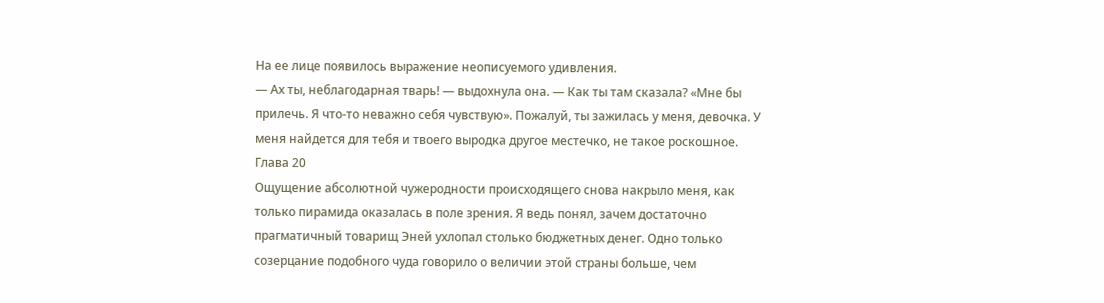На ее лице появилось выражение неописуемого удивления.
— Ах ты, неблагодарная тварь! — выдохнула она. — Как ты там сказала? «Мне бы прилечь. Я что-то неважно себя чувствую». Пожалуй, ты зажилась у меня, девочка. У меня найдется для тебя и твоего выродка другое местечко, не такое роскошное.
Глава 20
Ощущение абсолютной чужеродности происходящего снова накрыло меня, как только пирамида оказалась в поле зрения. Я ведь понял, зачем достаточно прагматичный товарищ Эней ухлопал столько бюджетных денег. Одно только созерцание подобного чуда говорило о величии этой страны больше, чем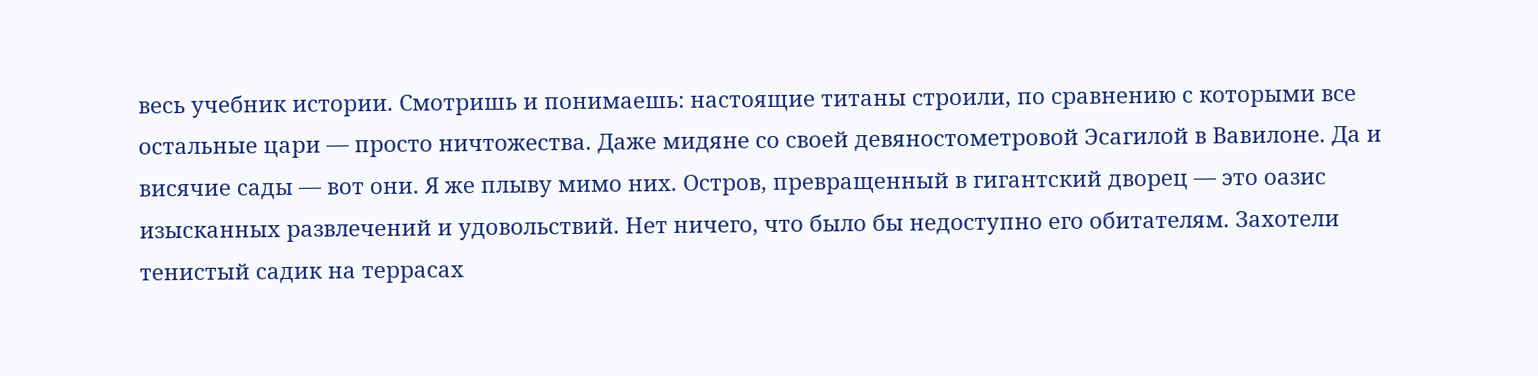весь учебник истории. Смотришь и понимаешь: настоящие титаны строили, по сравнению с которыми все остальные цари — просто ничтожества. Даже мидяне со своей девяностометровой Эсагилой в Вавилоне. Да и висячие сады — вот они. Я же плыву мимо них. Остров, превращенный в гигантский дворец — это оазис изысканных развлечений и удовольствий. Нет ничего, что было бы недоступно его обитателям. Захотели тенистый садик на террасах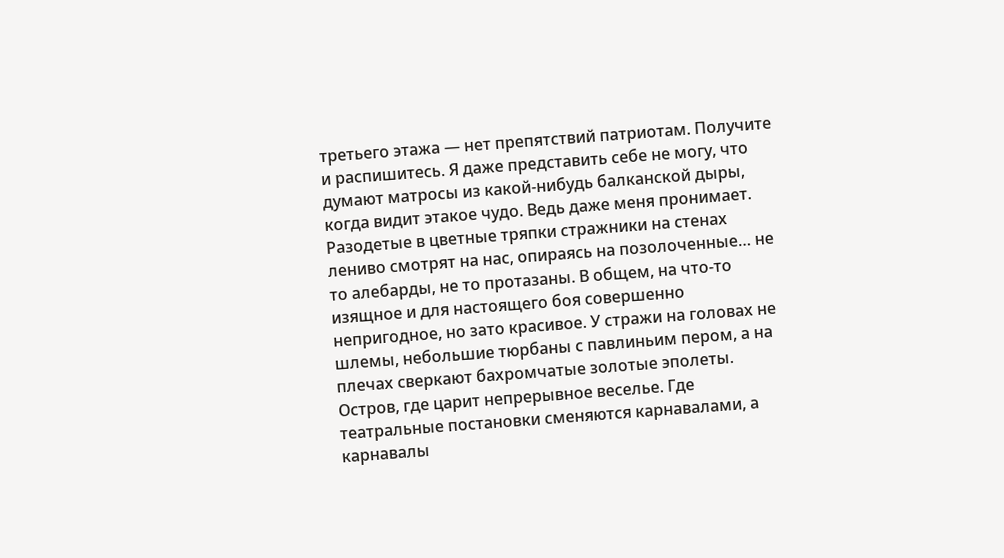третьего этажа — нет препятствий патриотам. Получите и распишитесь. Я даже представить себе не могу, что думают матросы из какой-нибудь балканской дыры, когда видит этакое чудо. Ведь даже меня пронимает. Разодетые в цветные тряпки стражники на стенах лениво смотрят на нас, опираясь на позолоченные… не то алебарды, не то протазаны. В общем, на что-то изящное и для настоящего боя совершенно непригодное, но зато красивое. У стражи на головах не шлемы, небольшие тюрбаны с павлиньим пером, а на плечах сверкают бахромчатые золотые эполеты. Остров, где царит непрерывное веселье. Где театральные постановки сменяются карнавалами, а карнавалы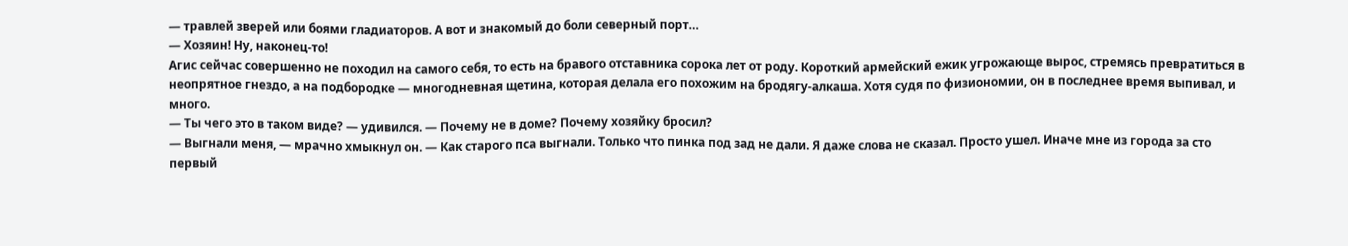— травлей зверей или боями гладиаторов. А вот и знакомый до боли северный порт…
— Хозяин! Ну, наконец-то!
Агис сейчас совершенно не походил на самого себя, то есть на бравого отставника сорока лет от роду. Короткий армейский ежик угрожающе вырос, стремясь превратиться в неопрятное гнездо, а на подбородке — многодневная щетина, которая делала его похожим на бродягу-алкаша. Хотя судя по физиономии, он в последнее время выпивал, и много.
— Ты чего это в таком виде? — удивился. — Почему не в доме? Почему хозяйку бросил?
— Выгнали меня, — мрачно хмыкнул он. — Как старого пса выгнали. Только что пинка под зад не дали. Я даже слова не сказал. Просто ушел. Иначе мне из города за сто первый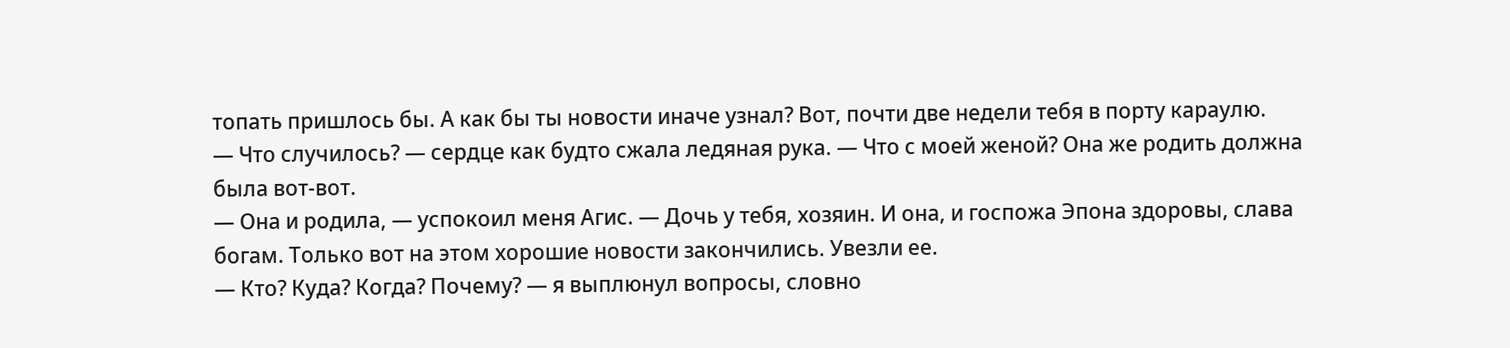топать пришлось бы. А как бы ты новости иначе узнал? Вот, почти две недели тебя в порту караулю.
— Что случилось? — сердце как будто сжала ледяная рука. — Что с моей женой? Она же родить должна была вот-вот.
— Она и родила, — успокоил меня Агис. — Дочь у тебя, хозяин. И она, и госпожа Эпона здоровы, слава богам. Только вот на этом хорошие новости закончились. Увезли ее.
— Кто? Куда? Когда? Почему? — я выплюнул вопросы, словно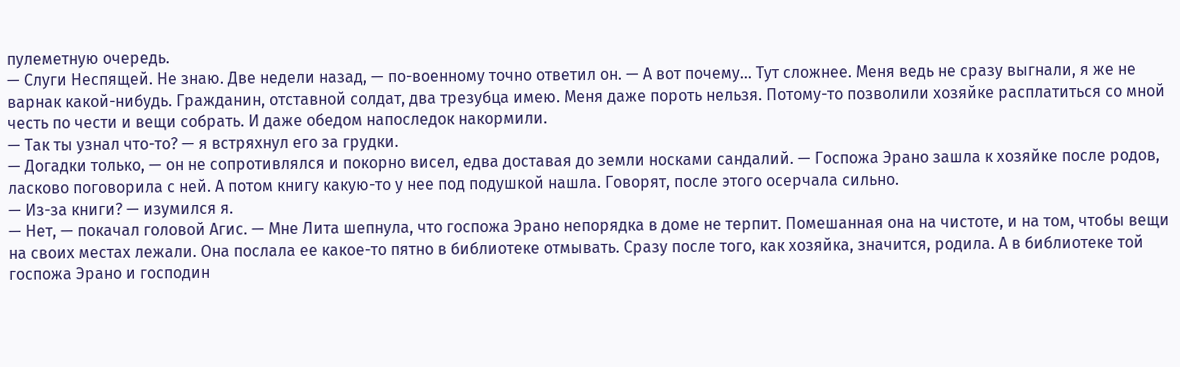пулеметную очередь.
— Слуги Неспящей. Не знаю. Две недели назад, — по-военному точно ответил он. — А вот почему… Тут сложнее. Меня ведь не сразу выгнали, я же не варнак какой-нибудь. Гражданин, отставной солдат, два трезубца имею. Меня даже пороть нельзя. Потому-то позволили хозяйке расплатиться со мной честь по чести и вещи собрать. И даже обедом напоследок накормили.
— Так ты узнал что-то? — я встряхнул его за грудки.
— Догадки только, — он не сопротивлялся и покорно висел, едва доставая до земли носками сандалий. — Госпожа Эрано зашла к хозяйке после родов, ласково поговорила с ней. А потом книгу какую-то у нее под подушкой нашла. Говорят, после этого осерчала сильно.
— Из-за книги? — изумился я.
— Нет, — покачал головой Агис. — Мне Лита шепнула, что госпожа Эрано непорядка в доме не терпит. Помешанная она на чистоте, и на том, чтобы вещи на своих местах лежали. Она послала ее какое-то пятно в библиотеке отмывать. Сразу после того, как хозяйка, значится, родила. А в библиотеке той госпожа Эрано и господин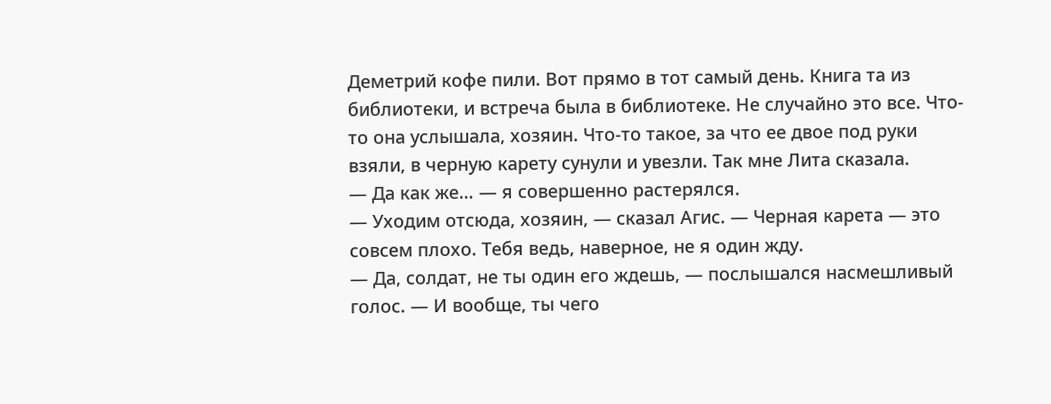Деметрий кофе пили. Вот прямо в тот самый день. Книга та из библиотеки, и встреча была в библиотеке. Не случайно это все. Что-то она услышала, хозяин. Что-то такое, за что ее двое под руки взяли, в черную карету сунули и увезли. Так мне Лита сказала.
— Да как же… — я совершенно растерялся.
— Уходим отсюда, хозяин, — сказал Агис. — Черная карета — это совсем плохо. Тебя ведь, наверное, не я один жду.
— Да, солдат, не ты один его ждешь, — послышался насмешливый голос. — И вообще, ты чего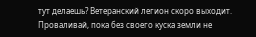тут делаешь? Ветеранский легион скоро выходит. Проваливай, пока без своего куска земли не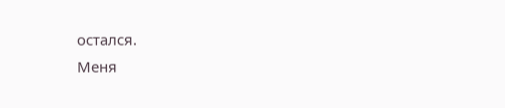остался.
Меня